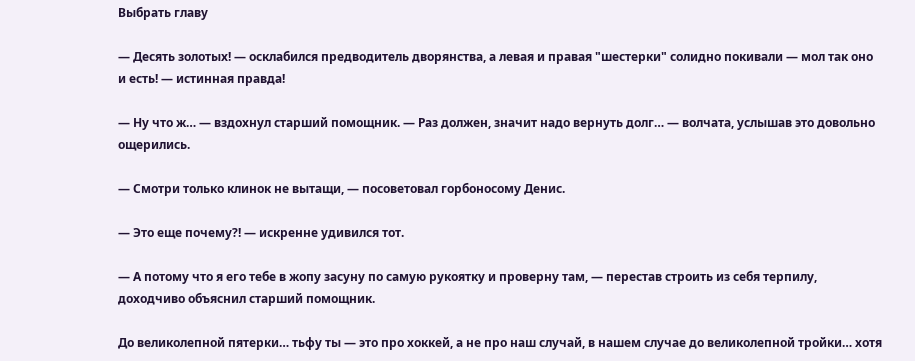Выбрать главу

— Десять золотых! — осклабился предводитель дворянства, а левая и правая "шестерки" солидно покивали — мол так оно и есть! — истинная правда!

— Ну что ж… — вздохнул старший помощник. — Раз должен, значит надо вернуть долг… — волчата, услышав это довольно ощерились.

— Смотри только клинок не вытащи, — посоветовал горбоносому Денис.

— Это еще почему?! — искренне удивился тот.

— А потому что я его тебе в жопу засуну по самую рукоятку и проверну там, — перестав строить из себя терпилу, доходчиво объяснил старший помощник.

До великолепной пятерки… тьфу ты — это про хоккей, а не про наш случай, в нашем случае до великолепной тройки… хотя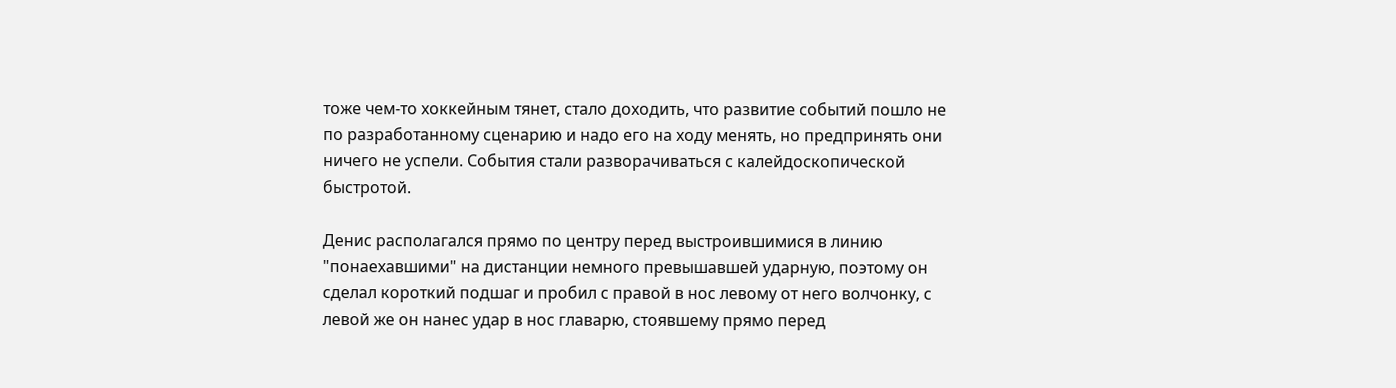тоже чем-то хоккейным тянет, стало доходить, что развитие событий пошло не по разработанному сценарию и надо его на ходу менять, но предпринять они ничего не успели. События стали разворачиваться с калейдоскопической быстротой.

Денис располагался прямо по центру перед выстроившимися в линию "понаехавшими" на дистанции немного превышавшей ударную, поэтому он сделал короткий подшаг и пробил с правой в нос левому от него волчонку, с левой же он нанес удар в нос главарю, стоявшему прямо перед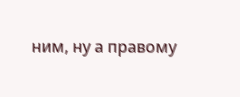ним, ну а правому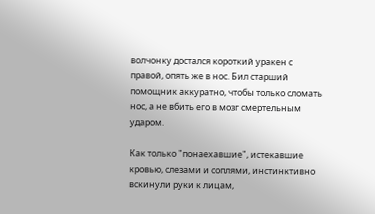волчонку достался короткий уракен с правой, опять же в нос. Бил старший помощник аккуратно, чтобы только сломать нос, а не вбить его в мозг смертельным ударом.

Как только "понаехавшие", истекавшие кровью, слезами и соплями, инстинктивно вскинули руки к лицам,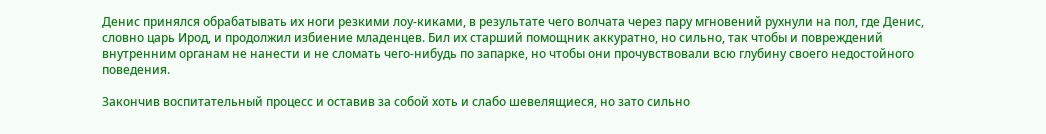Денис принялся обрабатывать их ноги резкими лоу-киками, в результате чего волчата через пару мгновений рухнули на пол, где Денис, словно царь Ирод, и продолжил избиение младенцев. Бил их старший помощник аккуратно, но сильно, так чтобы и повреждений внутренним органам не нанести и не сломать чего-нибудь по запарке, но чтобы они прочувствовали всю глубину своего недостойного поведения.

Закончив воспитательный процесс и оставив за собой хоть и слабо шевелящиеся, но зато сильно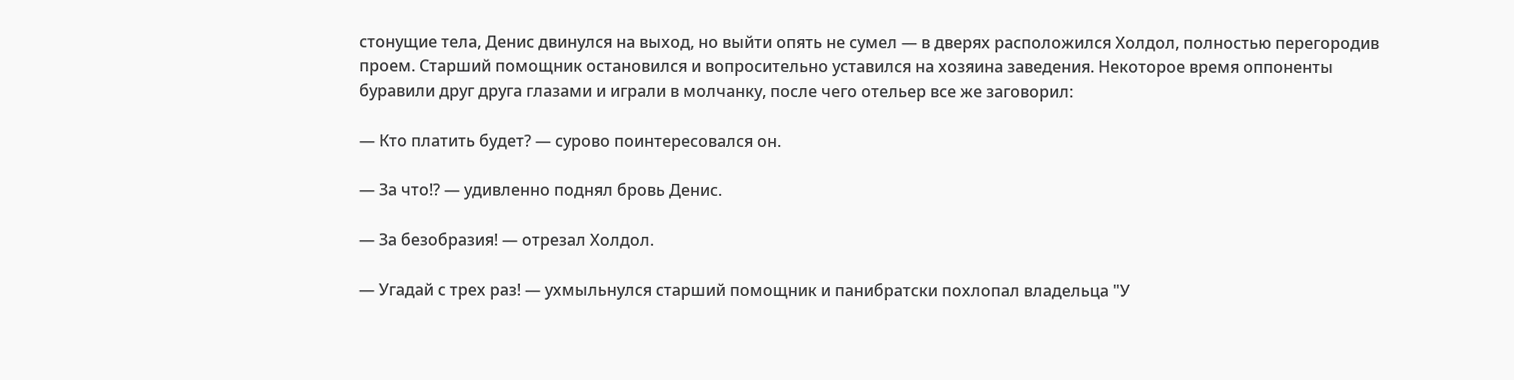стонущие тела, Денис двинулся на выход, но выйти опять не сумел — в дверях расположился Холдол, полностью перегородив проем. Старший помощник остановился и вопросительно уставился на хозяина заведения. Некоторое время оппоненты буравили друг друга глазами и играли в молчанку, после чего отельер все же заговорил:

— Кто платить будет? — сурово поинтересовался он.

— За что!? — удивленно поднял бровь Денис.

— За безобразия! — отрезал Холдол.

— Угадай с трех раз! — ухмыльнулся старший помощник и панибратски похлопал владельца "У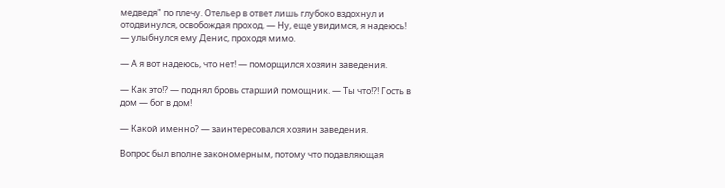медведя" по плечу. Отельер в ответ лишь глубоко вздохнул и отодвинулся, освобождая проход. — Ну, еще увидимся, я надеюсь! — улыбнулся ему Денис, проходя мимо.

— А я вот надеюсь, что нет! — поморщился хозяин заведения.

— Как это!? — поднял бровь старший помощник. — Ты что!?! Гость в дом — бог в дом!

— Какой именно? — заинтересовался хозяин заведения.

Вопрос был вполне закономерным, потому что подавляющая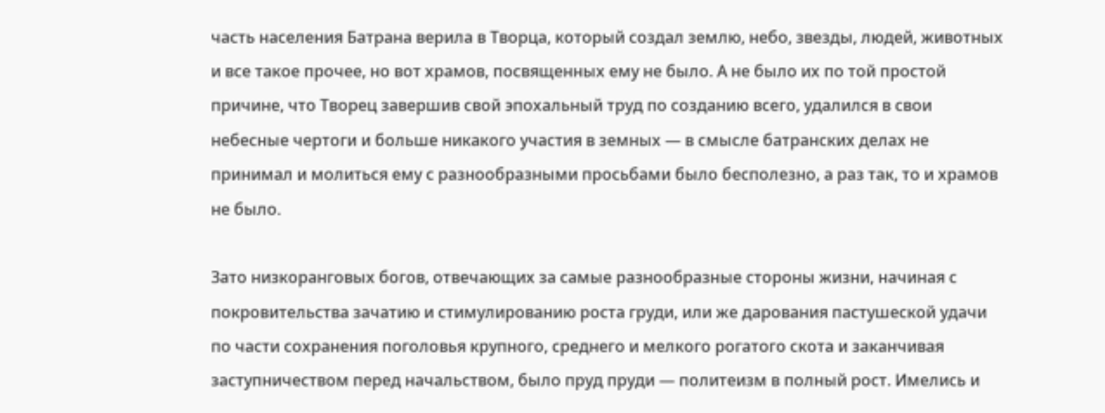часть населения Батрана верила в Творца, который создал землю, небо, звезды, людей, животных и все такое прочее, но вот храмов, посвященных ему не было. А не было их по той простой причине, что Творец завершив свой эпохальный труд по созданию всего, удалился в свои небесные чертоги и больше никакого участия в земных — в смысле батранских делах не принимал и молиться ему с разнообразными просьбами было бесполезно, а раз так, то и храмов не было.

Зато низкоранговых богов, отвечающих за самые разнообразные стороны жизни, начиная с покровительства зачатию и стимулированию роста груди, или же дарования пастушеской удачи по части сохранения поголовья крупного, среднего и мелкого рогатого скота и заканчивая заступничеством перед начальством, было пруд пруди — политеизм в полный рост. Имелись и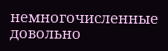немногочисленные довольно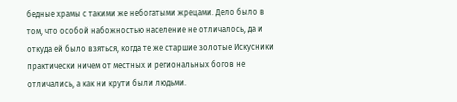бедные храмы с такими же небогатыми жрецами. Дело было в том, что особой набожностью население не отличалось, да и откуда ей было взяться, когда те же старшие золотые Искусники практически ничем от местных и региональных богов не отличались, а как ни крути были людьми.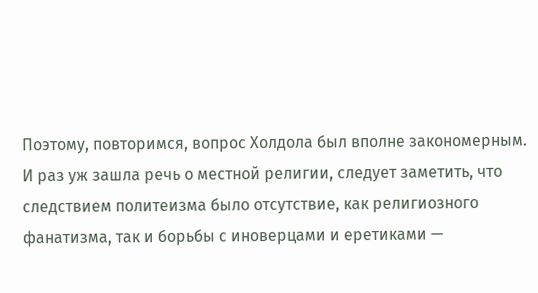Поэтому, повторимся, вопрос Холдола был вполне закономерным. И раз уж зашла речь о местной религии, следует заметить, что следствием политеизма было отсутствие, как религиозного фанатизма, так и борьбы с иноверцами и еретиками —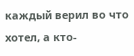каждый верил во что хотел, а кто-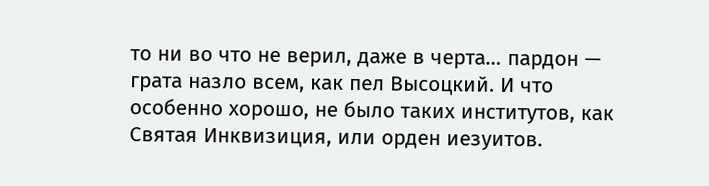то ни во что не верил, даже в черта… пардон — грата назло всем, как пел Высоцкий. И что особенно хорошо, не было таких институтов, как Святая Инквизиция, или орден иезуитов.